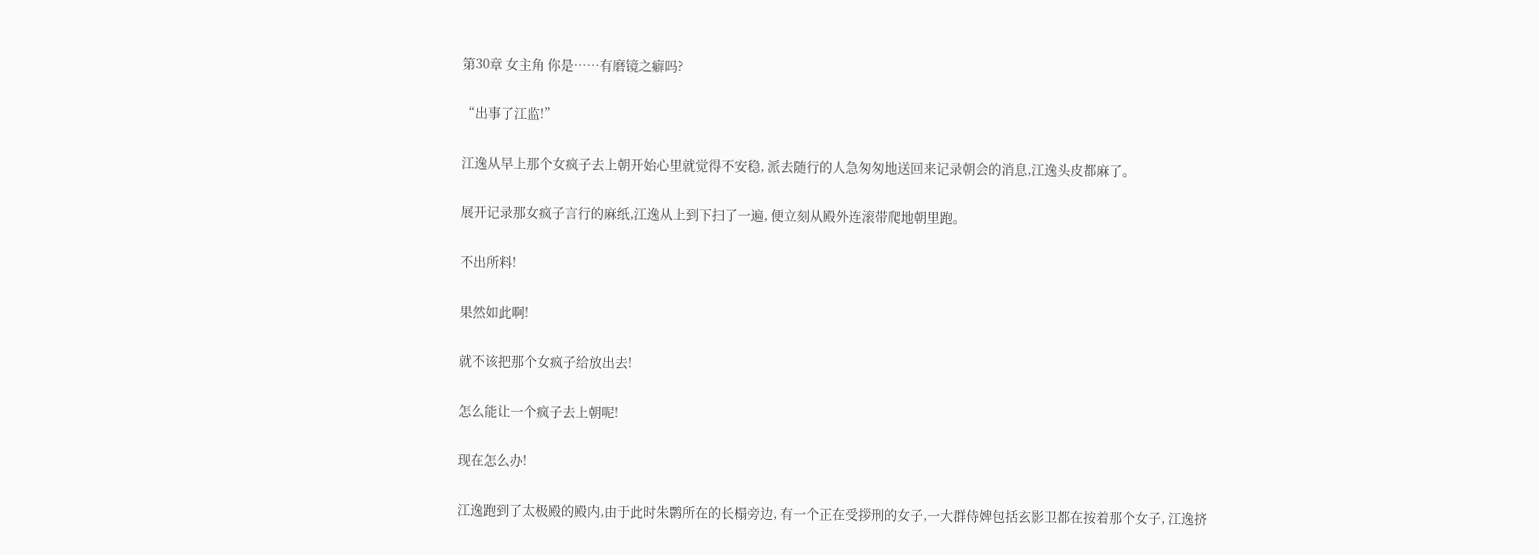第30章 女主角 你是……有磨镜之癖吗?

“出事了江监!”

江逸从早上那个女疯子去上朝开始心里就觉得不安稳, 派去随行的人急匆匆地送回来记录朝会的消息,江逸头皮都麻了。

展开记录那女疯子言行的麻纸,江逸从上到下扫了一遍, 便立刻从殿外连滚带爬地朝里跑。

不出所料!

果然如此啊!

就不该把那个女疯子给放出去!

怎么能让一个疯子去上朝呢!

现在怎么办!

江逸跑到了太极殿的殿内,由于此时朱鹮所在的长榻旁边, 有一个正在受拶刑的女子,一大群侍婢包括玄影卫都在按着那个女子, 江逸挤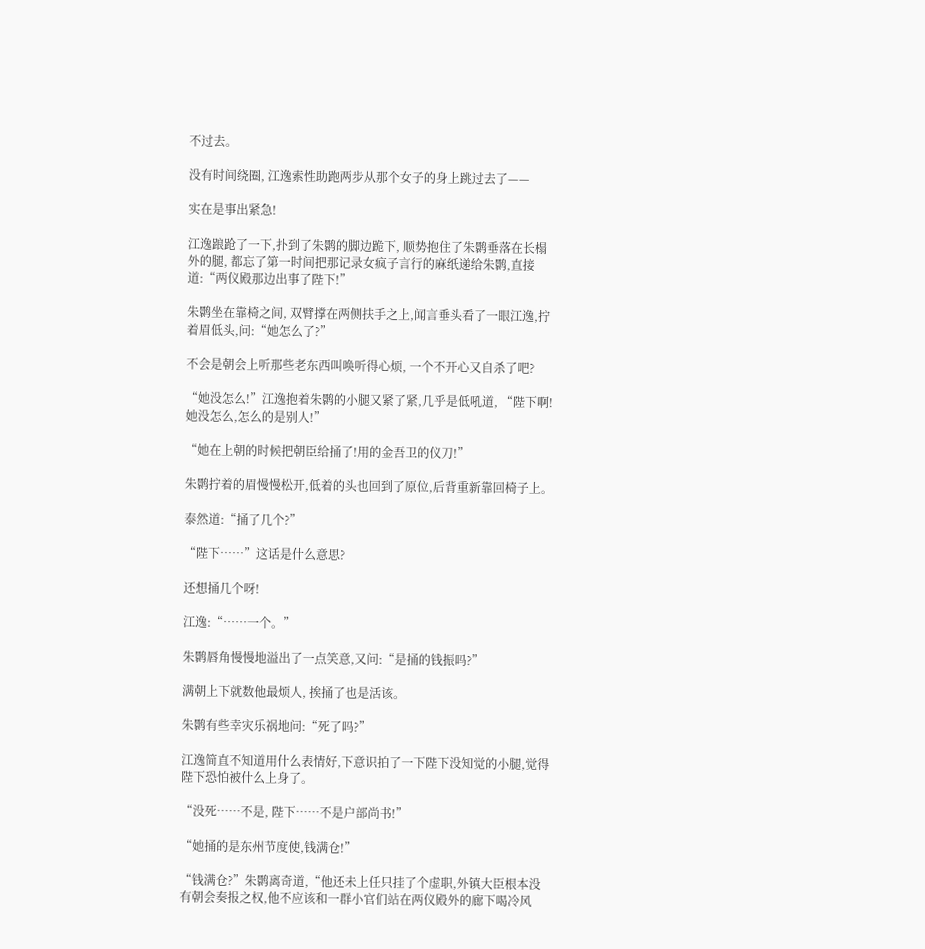不过去。

没有时间绕圈, 江逸索性助跑两步从那个女子的身上跳过去了——

实在是事出紧急!

江逸踉跄了一下,扑到了朱鹮的脚边跪下, 顺势抱住了朱鹮垂落在长榻外的腿, 都忘了第一时间把那记录女疯子言行的麻纸递给朱鹮,直接道:“两仪殿那边出事了陛下!”

朱鹮坐在靠椅之间, 双臂撑在两侧扶手之上,闻言垂头看了一眼江逸,拧着眉低头,问:“她怎么了?”

不会是朝会上听那些老东西叫唤听得心烦, 一个不开心又自杀了吧?

“她没怎么!”江逸抱着朱鹮的小腿又紧了紧,几乎是低吼道, “陛下啊!她没怎么,怎么的是别人!”

“她在上朝的时候把朝臣给捅了!用的金吾卫的仪刀!”

朱鹮拧着的眉慢慢松开,低着的头也回到了原位,后背重新靠回椅子上。

泰然道:“捅了几个?”

“陛下……”这话是什么意思?

还想捅几个呀!

江逸:“……一个。”

朱鹮唇角慢慢地溢出了一点笑意,又问:“是捅的钱振吗?”

满朝上下就数他最烦人, 挨捅了也是活该。

朱鹮有些幸灾乐祸地问:“死了吗?”

江逸简直不知道用什么表情好,下意识拍了一下陛下没知觉的小腿,觉得陛下恐怕被什么上身了。

“没死……不是, 陛下……不是户部尚书!”

“她捅的是东州节度使,钱满仓!”

“钱满仓?”朱鹮离奇道,“他还未上任只挂了个虚职,外镇大臣根本没有朝会奏报之权,他不应该和一群小官们站在两仪殿外的廊下喝冷风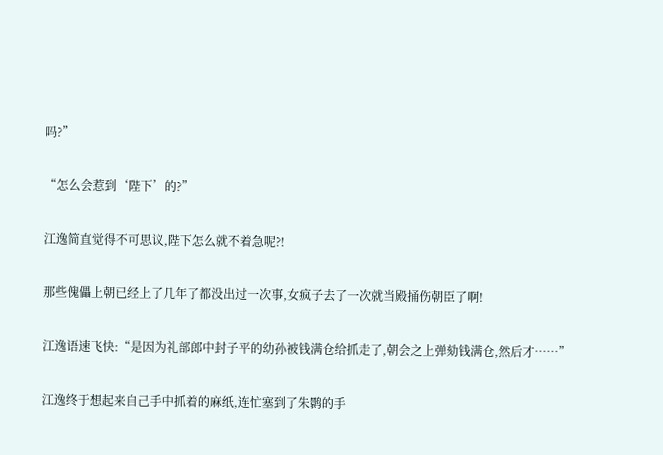吗?”

“怎么会惹到‘陛下’的?”

江逸简直觉得不可思议,陛下怎么就不着急呢?!

那些傀儡上朝已经上了几年了都没出过一次事,女疯子去了一次就当殿捅伤朝臣了啊!

江逸语速飞快:“是因为礼部郎中封子平的幼孙被钱满仓给抓走了,朝会之上弹劾钱满仓,然后才……”

江逸终于想起来自己手中抓着的麻纸,连忙塞到了朱鹮的手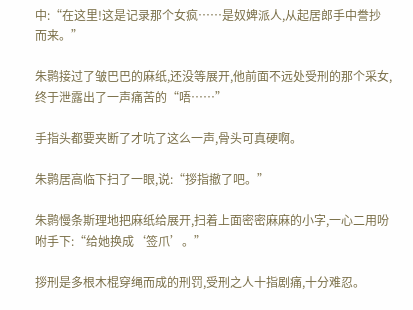中:“在这里!这是记录那个女疯……是奴婢派人,从起居郎手中誊抄而来。”

朱鹮接过了皱巴巴的麻纸,还没等展开,他前面不远处受刑的那个采女,终于泄露出了一声痛苦的“唔……”

手指头都要夹断了才吭了这么一声,骨头可真硬啊。

朱鹮居高临下扫了一眼,说:“拶指撤了吧。”

朱鹮慢条斯理地把麻纸给展开,扫着上面密密麻麻的小字,一心二用吩咐手下:“给她换成‘签爪’。”

拶刑是多根木棍穿绳而成的刑罚,受刑之人十指剧痛,十分难忍。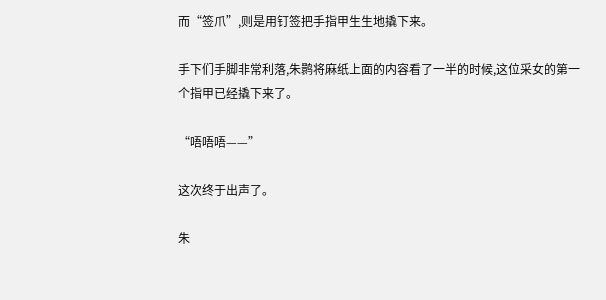而“签爪”,则是用钉签把手指甲生生地撬下来。

手下们手脚非常利落,朱鹮将麻纸上面的内容看了一半的时候,这位采女的第一个指甲已经撬下来了。

“唔唔唔——”

这次终于出声了。

朱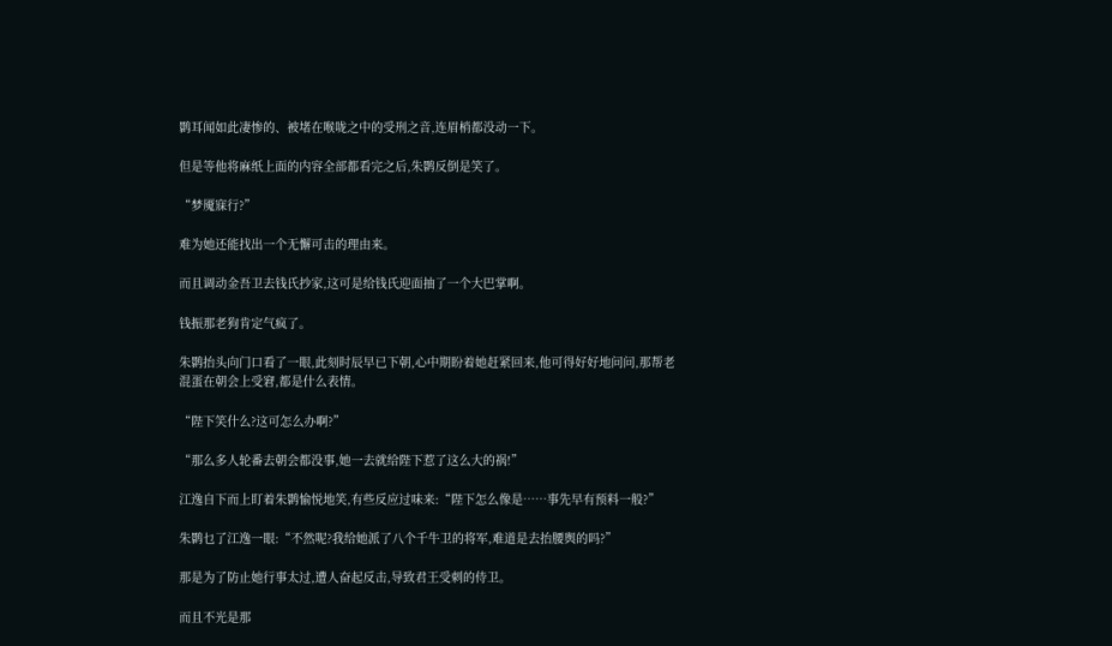鹮耳闻如此凄惨的、被堵在喉咙之中的受刑之音,连眉梢都没动一下。

但是等他将麻纸上面的内容全部都看完之后,朱鹮反倒是笑了。

“梦魇寐行?”

难为她还能找出一个无懈可击的理由来。

而且调动金吾卫去钱氏抄家,这可是给钱氏迎面抽了一个大巴掌啊。

钱振那老狗肯定气疯了。

朱鹮抬头向门口看了一眼,此刻时辰早已下朝,心中期盼着她赶紧回来,他可得好好地问问,那帮老混蛋在朝会上受窘,都是什么表情。

“陛下笑什么?这可怎么办啊?”

“那么多人轮番去朝会都没事,她一去就给陛下惹了这么大的祸!”

江逸自下而上盯着朱鹮愉悦地笑,有些反应过味来:“陛下怎么像是……事先早有预料一般?”

朱鹮乜了江逸一眼:“不然呢?我给她派了八个千牛卫的将军,难道是去抬腰舆的吗?”

那是为了防止她行事太过,遭人奋起反击,导致君王受刺的侍卫。

而且不光是那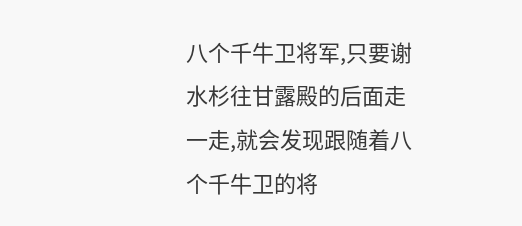八个千牛卫将军,只要谢水杉往甘露殿的后面走一走,就会发现跟随着八个千牛卫的将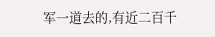军一道去的,有近二百千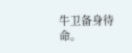牛卫备身待命。